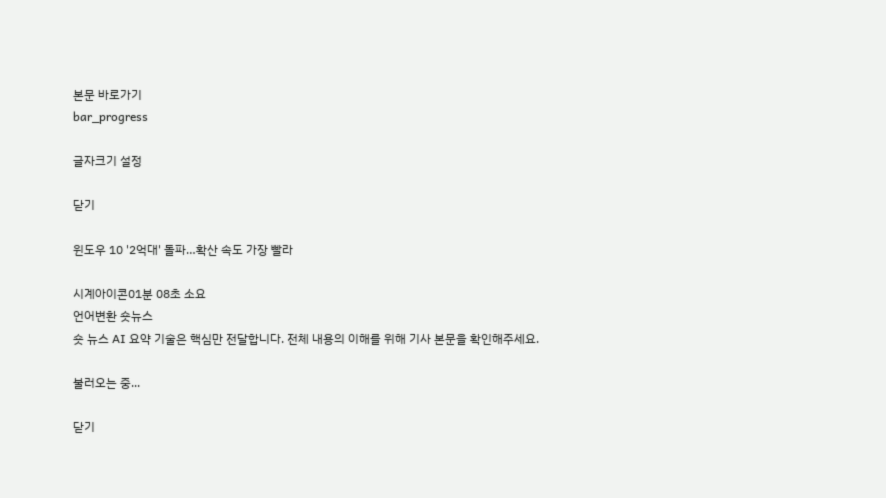본문 바로가기
bar_progress

글자크기 설정

닫기

윈도우 10 '2억대' 돌파…확산 속도 가장 빨라

시계아이콘01분 08초 소요
언어변환 숏뉴스
숏 뉴스 AI 요약 기술은 핵심만 전달합니다. 전체 내용의 이해를 위해 기사 본문을 확인해주세요.

불러오는 중...

닫기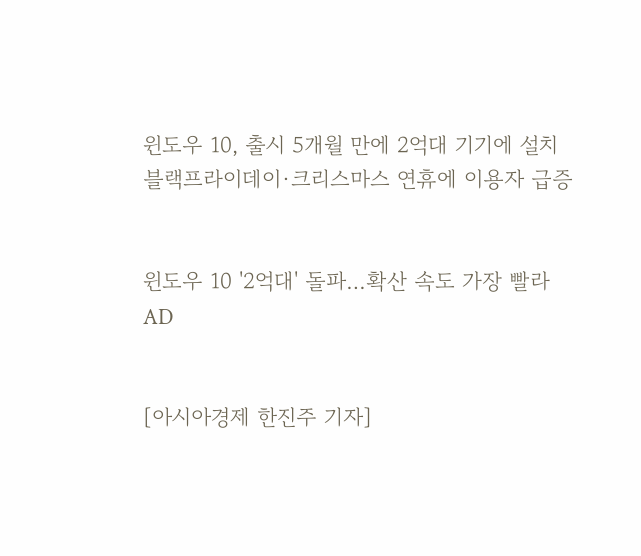윈도우 10, 출시 5개월 만에 2억대 기기에 설치
블랙프라이데이·크리스마스 연휴에 이용자 급증


윈도우 10 '2억대' 돌파…확산 속도 가장 빨라
AD


[아시아경제 한진주 기자]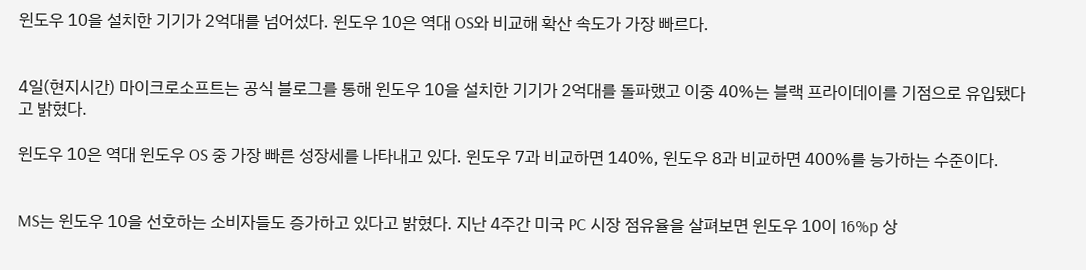윈도우 10을 설치한 기기가 2억대를 넘어섰다. 윈도우 10은 역대 OS와 비교해 확산 속도가 가장 빠르다.


4일(현지시간) 마이크로소프트는 공식 블로그를 통해 윈도우 10을 설치한 기기가 2억대를 돌파했고 이중 40%는 블랙 프라이데이를 기점으로 유입됐다고 밝혔다.

윈도우 10은 역대 윈도우 OS 중 가장 빠른 성장세를 나타내고 있다. 윈도우 7과 비교하면 140%, 윈도우 8과 비교하면 400%를 능가하는 수준이다.


MS는 윈도우 10을 선호하는 소비자들도 증가하고 있다고 밝혔다. 지난 4주간 미국 PC 시장 점유율을 살펴보면 윈도우 10이 16%p 상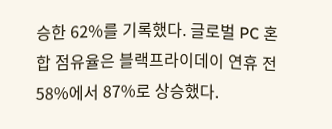승한 62%를 기록했다. 글로벌 PC 혼합 점유율은 블랙프라이데이 연휴 전 58%에서 87%로 상승했다.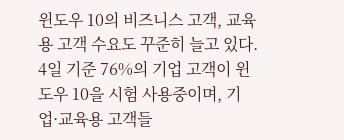윈도우 10의 비즈니스 고객, 교육용 고객 수요도 꾸준히 늘고 있다. 4일 기준 76%의 기업 고객이 윈도우 10을 시험 사용중이며, 기업·교육용 고객들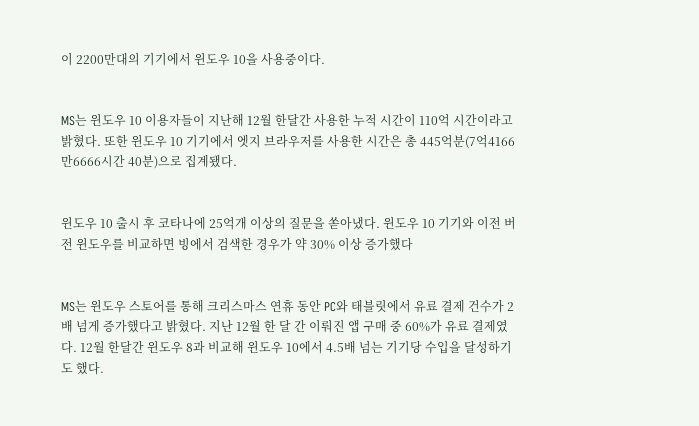이 2200만대의 기기에서 윈도우 10을 사용중이다.


MS는 윈도우 10 이용자들이 지난해 12월 한달간 사용한 누적 시간이 110억 시간이라고 밝혔다. 또한 윈도우 10 기기에서 엣지 브라우저를 사용한 시간은 총 445억분(7억4166만6666시간 40분)으로 집계됐다.


윈도우 10 출시 후 코타나에 25억개 이상의 질문을 쏟아냈다. 윈도우 10 기기와 이전 버전 윈도우를 비교하면 빙에서 검색한 경우가 약 30% 이상 증가했다


MS는 윈도우 스토어를 통해 크리스마스 연휴 동안 PC와 태블릿에서 유료 결제 건수가 2배 넘게 증가했다고 밝혔다. 지난 12월 한 달 간 이뤄진 앱 구매 중 60%가 유료 결제였다. 12월 한달간 윈도우 8과 비교해 윈도우 10에서 4.5배 넘는 기기당 수입을 달성하기도 했다.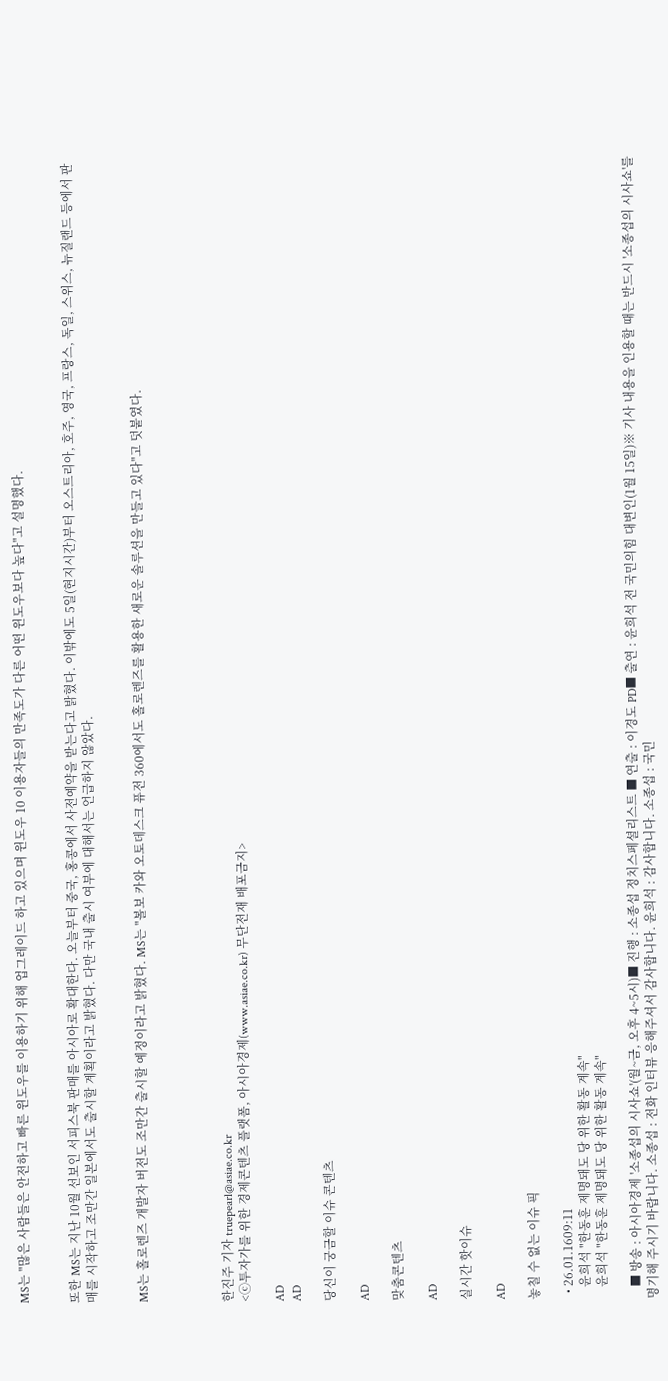MS는 "많은 사람들은 안전하고 빠른 윈도우를 이용하기 위해 업그레이드 하고 있으며 윈도우 10 이용자들의 만족도가 다른 어떤 윈도우보다 높다"고 설명했다.


또한 MS는 지난 10월 선보인 서피스북 판매를 아시아로 확대한다. 오늘부터 중국, 홍콩에서 사전예약을 받는다고 밝혔다. 이밖에도 5일(현지시간)부터 오스트리아, 호주, 영국, 프랑스, 독일, 스위스, 뉴질랜드 등에서 판매를 시작하고 조만간 일본에서도 출시할 계획이라고 밝혔다. 다만 국내 출시 여부에 대해서는 언급하지 않았다.


MS는 홀로렌즈 개발자 버전도 조만간 출시할 예정이라고 밝혔다. MS는 "볼보 카와 오토데스크 퓨전 360에서도 홀로렌즈를 활용한 새로운 솔루션을 만들고 있다"고 덧붙였다.




한진주 기자 truepearl@asiae.co.kr
<ⓒ투자가를 위한 경제콘텐츠 플랫폼, 아시아경제(www.asiae.co.kr) 무단전재 배포금지>

AD
AD

당신이 궁금할 이슈 콘텐츠

AD

맞춤콘텐츠

AD

실시간 핫이슈

AD

놓칠 수 없는 이슈 픽

  • 26.01.1609:11
    윤희석 "한동훈 제명돼도 당 위한 활동 계속"
    윤희석 "한동훈 제명돼도 당 위한 활동 계속"

    ■ 방송 : 아시아경제 '소종섭의 시사쇼'(월~금, 오후 4~5시)■ 진행 : 소종섭 정치스페셜리스트 ■ 연출 : 이경도 PD■ 출연 : 윤희석 전 국민의힘 대변인(1월 15일)※ 기사 내용을 인용할 때는 반드시 '소종섭의 시사쇼'를 명기해 주시기 바랍니다. 소종섭 : 전화 인터뷰 응해주셔서 감사합니다. 윤희석 : 감사합니다. 소종섭 : 국민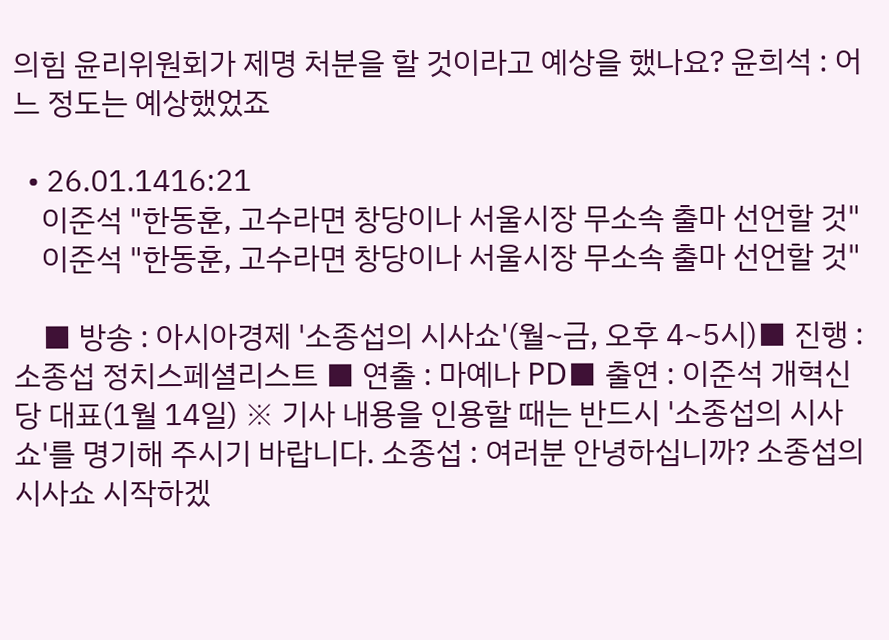의힘 윤리위원회가 제명 처분을 할 것이라고 예상을 했나요? 윤희석 : 어느 정도는 예상했었죠

  • 26.01.1416:21
    이준석 "한동훈, 고수라면 창당이나 서울시장 무소속 출마 선언할 것"
    이준석 "한동훈, 고수라면 창당이나 서울시장 무소속 출마 선언할 것"

    ■ 방송 : 아시아경제 '소종섭의 시사쇼'(월~금, 오후 4~5시)■ 진행 : 소종섭 정치스페셜리스트 ■ 연출 : 마예나 PD■ 출연 : 이준석 개혁신당 대표(1월 14일) ※ 기사 내용을 인용할 때는 반드시 '소종섭의 시사쇼'를 명기해 주시기 바랍니다. 소종섭 : 여러분 안녕하십니까? 소종섭의 시사쇼 시작하겠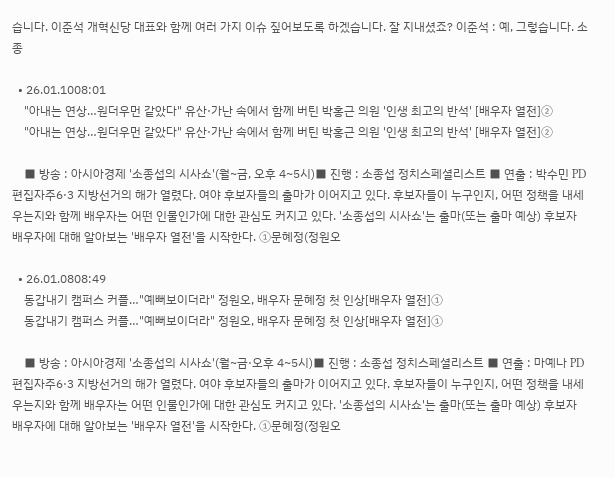습니다. 이준석 개혁신당 대표와 함께 여러 가지 이슈 짚어보도록 하겠습니다. 잘 지내셨죠? 이준석 : 예, 그렇습니다. 소종

  • 26.01.1008:01
    "아내는 연상…원더우먼 같았다" 유산·가난 속에서 함께 버틴 박홍근 의원 '인생 최고의 반석' [배우자 열전]②
    "아내는 연상…원더우먼 같았다" 유산·가난 속에서 함께 버틴 박홍근 의원 '인생 최고의 반석' [배우자 열전]②

    ■ 방송 : 아시아경제 '소종섭의 시사쇼'(월~금, 오후 4~5시)■ 진행 : 소종섭 정치스페셜리스트 ■ 연출 : 박수민 PD편집자주6·3 지방선거의 해가 열렸다. 여야 후보자들의 출마가 이어지고 있다. 후보자들이 누구인지, 어떤 정책을 내세우는지와 함께 배우자는 어떤 인물인가에 대한 관심도 커지고 있다. '소종섭의 시사쇼'는 출마(또는 출마 예상) 후보자 배우자에 대해 알아보는 '배우자 열전'을 시작한다. ①문혜정(정원오

  • 26.01.0808:49
    동갑내기 캠퍼스 커플…"예뻐보이더라" 정원오, 배우자 문혜정 첫 인상[배우자 열전]①
    동갑내기 캠퍼스 커플…"예뻐보이더라" 정원오, 배우자 문혜정 첫 인상[배우자 열전]①

    ■ 방송 : 아시아경제 '소종섭의 시사쇼'(월~금·오후 4~5시)■ 진행 : 소종섭 정치스페셜리스트 ■ 연출 : 마예나 PD편집자주6·3 지방선거의 해가 열렸다. 여야 후보자들의 출마가 이어지고 있다. 후보자들이 누구인지, 어떤 정책을 내세우는지와 함께 배우자는 어떤 인물인가에 대한 관심도 커지고 있다. '소종섭의 시사쇼'는 출마(또는 출마 예상) 후보자 배우자에 대해 알아보는 '배우자 열전'을 시작한다. ①문혜정(정원오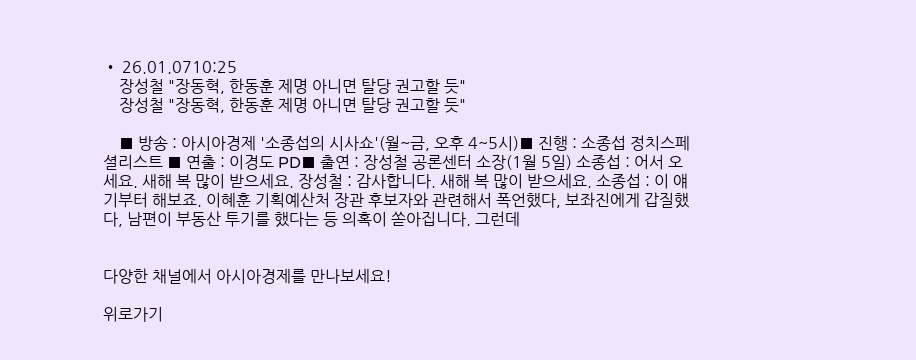• 26.01.0710:25
    장성철 "장동혁, 한동훈 제명 아니면 탈당 권고할 듯"
    장성철 "장동혁, 한동훈 제명 아니면 탈당 권고할 듯"

    ■ 방송 : 아시아경제 '소종섭의 시사쇼'(월~금, 오후 4~5시)■ 진행 : 소종섭 정치스페셜리스트 ■ 연출 : 이경도 PD■ 출연 : 장성철 공론센터 소장(1월 5일) 소종섭 : 어서 오세요. 새해 복 많이 받으세요. 장성철 : 감사합니다. 새해 복 많이 받으세요. 소종섭 : 이 얘기부터 해보죠. 이혜훈 기획예산처 장관 후보자와 관련해서 폭언했다, 보좌진에게 갑질했다, 남편이 부동산 투기를 했다는 등 의혹이 쏟아집니다. 그런데


다양한 채널에서 아시아경제를 만나보세요!

위로가기